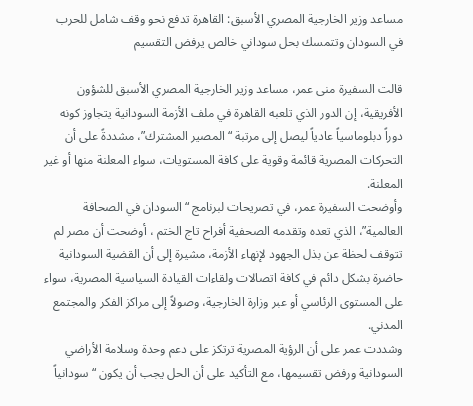مساعد وزير الخارجية المصري الأسبق: القاهرة تدفع نحو وقف شامل للحرب في السودان وتتمسك بحل سوداني خالص يرفض التقسيم

قالت السفيرة منى عمر، مساعد وزير الخارجية المصري الأسبق للشؤون الأفريقية، إن الدور الذي تلعبه القاهرة في ملف الأزمة السودانية يتجاوز كونه دوراً دبلوماسياً عادياً ليصل إلى مرتبة “المصير المشترك”، مشددةً على أن التحركات المصرية قائمة وقوية على كافة المستويات، سواء المعلنة منها أو غير المعلنة.
وأوضحت السفيرة عمر، في تصريحات لبرنامج “السودان في الصحافة العالمية”، الذي تعده وتقدمه الصحفية أفراح تاج الختم ، أوضحت أن مصر لم تتوقف لحظة عن بذل الجهود لإنهاء الأزمة، مشيرة إلى أن القضية السودانية حاضرة بشكل دائم في كافة اتصالات ولقاءات القيادة السياسية المصرية، سواء على المستوى الرئاسي أو عبر وزارة الخارجية، وصولاً إلى مراكز الفكر والمجتمع المدني.
وشددت عمر على أن الرؤية المصرية ترتكز على دعم وحدة وسلامة الأراضي السودانية ورفض تقسيمها، مع التأكيد على أن الحل يجب أن يكون “سودانياً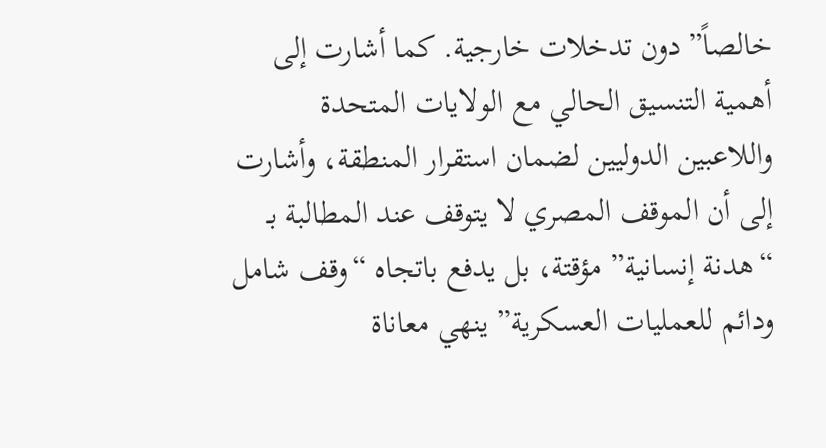خالصاً” دون تدخلات خارجية. كما أشارت إلى أهمية التنسيق الحالي مع الولايات المتحدة واللاعبين الدوليين لضمان استقرار المنطقة، وأشارت إلى أن الموقف المصري لا يتوقف عند المطالبة بـ “هدنة إنسانية” مؤقتة، بل يدفع باتجاه “وقف شامل ودائم للعمليات العسكرية” ينهي معاناة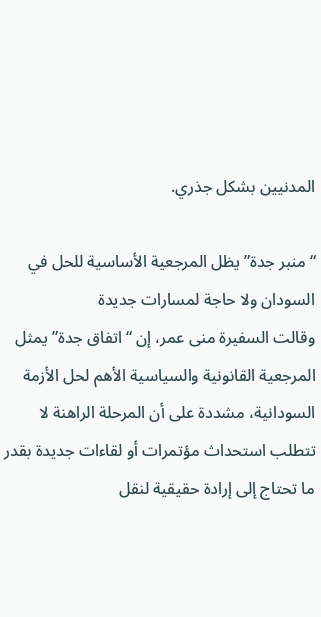المدنيين بشكل جذري.

“منبر جدة” يظل المرجعية الأساسية للحل في السودان ولا حاجة لمسارات جديدة
وقالت السفيرة منى عمر، إن “اتفاق جدة” يمثل المرجعية القانونية والسياسية الأهم لحل الأزمة السودانية، مشددة على أن المرحلة الراهنة لا تتطلب استحداث مؤتمرات أو لقاءات جديدة بقدر ما تحتاج إلى إرادة حقيقية لنقل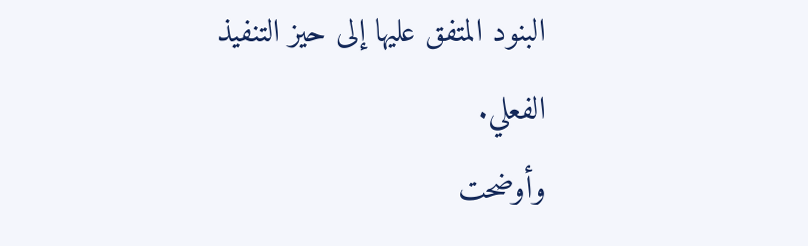البنود المتفق عليها إلى حيز التنفيذ الفعلي.
وأوضحت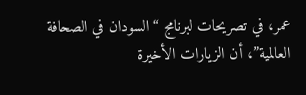عمر، في تصريحات لبرنامج “السودان في الصحافة العالمية”، أن الزيارات الأخيرة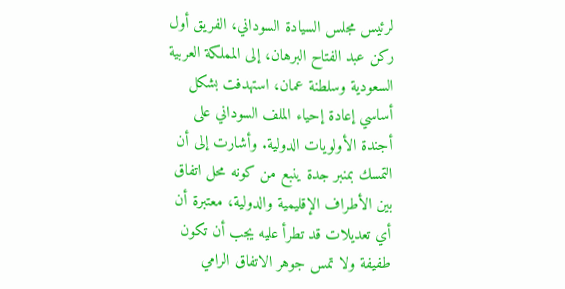لرئيس مجلس السيادة السوداني، الفريق أول ركن عبد الفتاح البرهان، إلى المملكة العربية السعودية وسلطنة عمان، استهدفت بشكل أساسي إعادة إحياء الملف السوداني على أجندة الأولويات الدولية. وأشارت إلى أن التمسك بمنبر جدة ينبع من كونه محل اتفاق بين الأطراف الإقليمية والدولية، معتبرة أن أي تعديلات قد تطرأ عليه يجب أن تكون طفيفة ولا تمس جوهر الاتفاق الرامي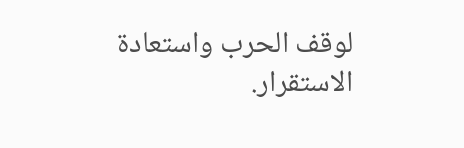لوقف الحرب واستعادة الاستقرار.